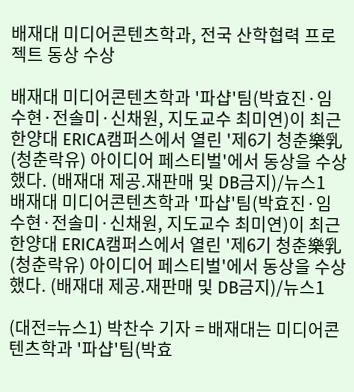배재대 미디어콘텐츠학과, 전국 산학협력 프로젝트 동상 수상

배재대 미디어콘텐츠학과 '파샵'팀(박효진·임수현·전솔미·신채원, 지도교수 최미연)이 최근 한양대 ERICA캠퍼스에서 열린 '제6기 청춘樂乳(청춘락유) 아이디어 페스티벌'에서 동상을 수상했다. (배재대 제공.재판매 및 DB금지)/뉴스1
배재대 미디어콘텐츠학과 '파샵'팀(박효진·임수현·전솔미·신채원, 지도교수 최미연)이 최근 한양대 ERICA캠퍼스에서 열린 '제6기 청춘樂乳(청춘락유) 아이디어 페스티벌'에서 동상을 수상했다. (배재대 제공.재판매 및 DB금지)/뉴스1

(대전=뉴스1) 박찬수 기자 = 배재대는 미디어콘텐츠학과 '파샵'팀(박효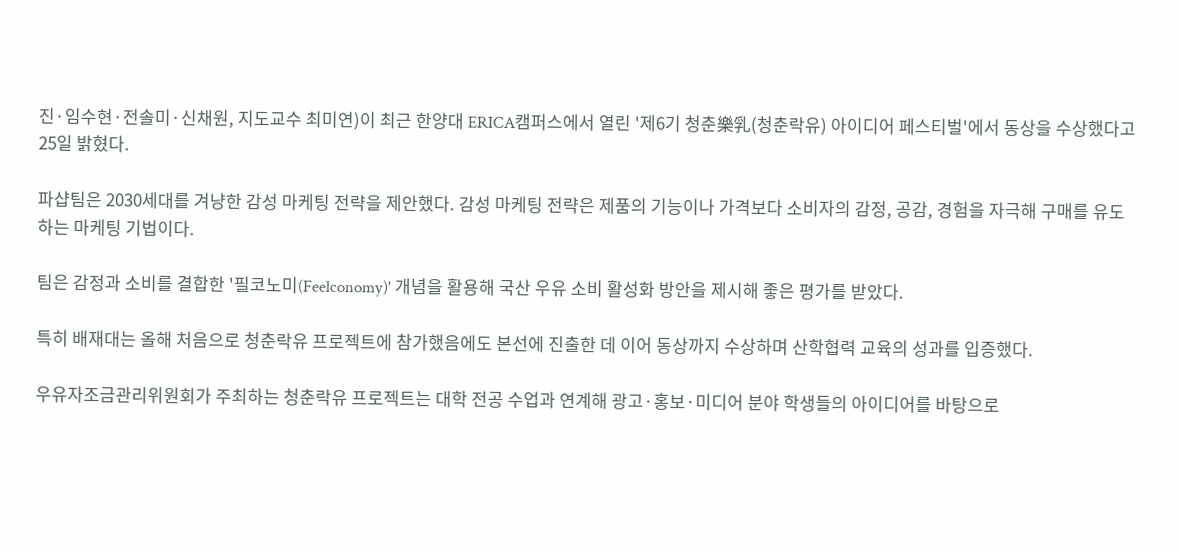진·임수현·전솔미·신채원, 지도교수 최미연)이 최근 한양대 ERICA캠퍼스에서 열린 '제6기 청춘樂乳(청춘락유) 아이디어 페스티벌'에서 동상을 수상했다고 25일 밝혔다.

파샵팀은 2030세대를 겨냥한 감성 마케팅 전략을 제안했다. 감성 마케팅 전략은 제품의 기능이나 가격보다 소비자의 감정, 공감, 경험을 자극해 구매를 유도하는 마케팅 기법이다.

팀은 감정과 소비를 결합한 '필코노미(Feelconomy)' 개념을 활용해 국산 우유 소비 활성화 방안을 제시해 좋은 평가를 받았다.

특히 배재대는 올해 처음으로 청춘락유 프로젝트에 참가했음에도 본선에 진출한 데 이어 동상까지 수상하며 산학협력 교육의 성과를 입증했다.

우유자조금관리위원회가 주최하는 청춘락유 프로젝트는 대학 전공 수업과 연계해 광고·홍보·미디어 분야 학생들의 아이디어를 바탕으로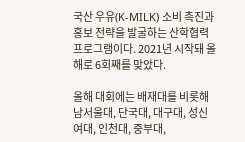국산 우유(K-MILK) 소비 촉진과 홍보 전략을 발굴하는 산학협력 프로그램이다. 2021년 시작돼 올해로 6회째를 맞았다.

올해 대회에는 배재대를 비롯해 남서울대, 단국대, 대구대, 성신여대, 인천대, 중부대,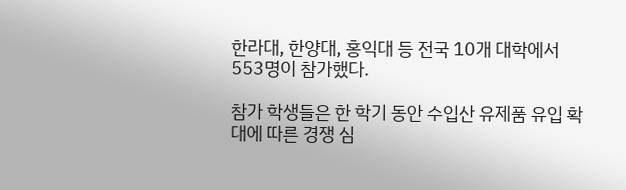한라대, 한양대, 홍익대 등 전국 10개 대학에서 553명이 참가했다.

참가 학생들은 한 학기 동안 수입산 유제품 유입 확대에 따른 경쟁 심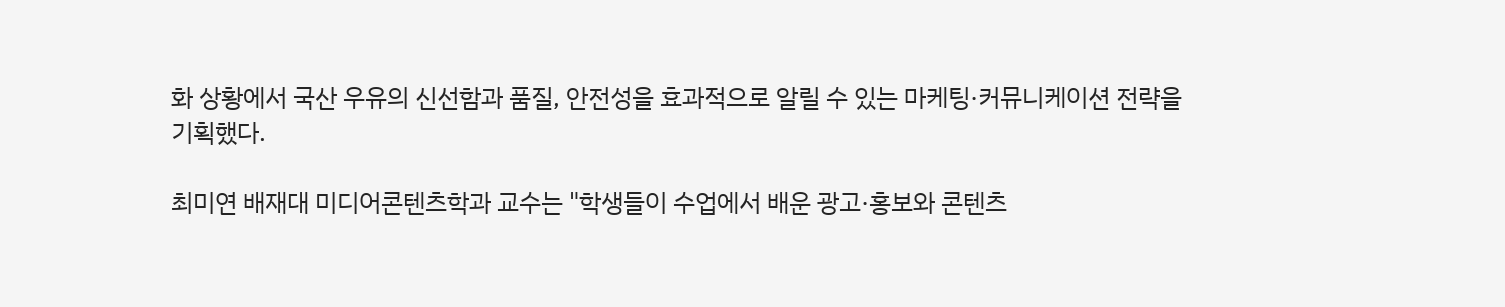화 상황에서 국산 우유의 신선함과 품질, 안전성을 효과적으로 알릴 수 있는 마케팅·커뮤니케이션 전략을 기획했다.

최미연 배재대 미디어콘텐츠학과 교수는 "학생들이 수업에서 배운 광고·홍보와 콘텐츠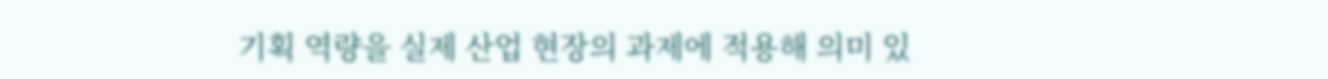기획 역량을 실제 산업 현장의 과제에 적용해 의미 있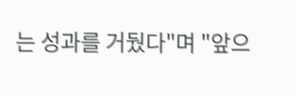는 성과를 거뒀다"며 "앞으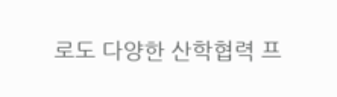로도 다양한 산학협력 프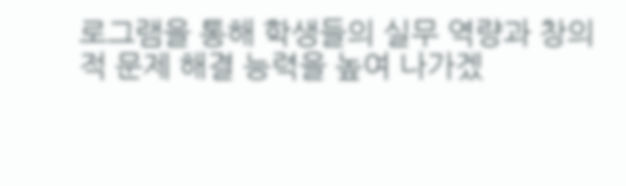로그램을 통해 학생들의 실무 역량과 창의적 문제 해결 능력을 높여 나가겠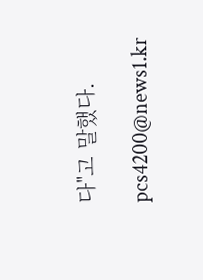다"고 말했다.

pcs4200@news1.kr